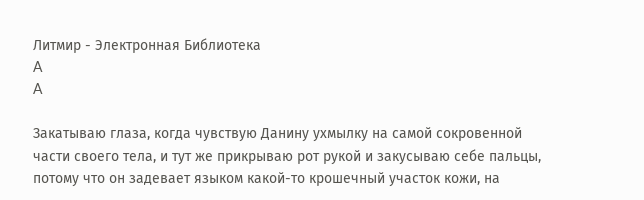Литмир - Электронная Библиотека
A
A

Закатываю глаза, когда чувствую Данину ухмылку на самой сокровенной части своего тела, и тут же прикрываю рот рукой и закусываю себе пальцы, потому что он задевает языком какой-то крошечный участок кожи, на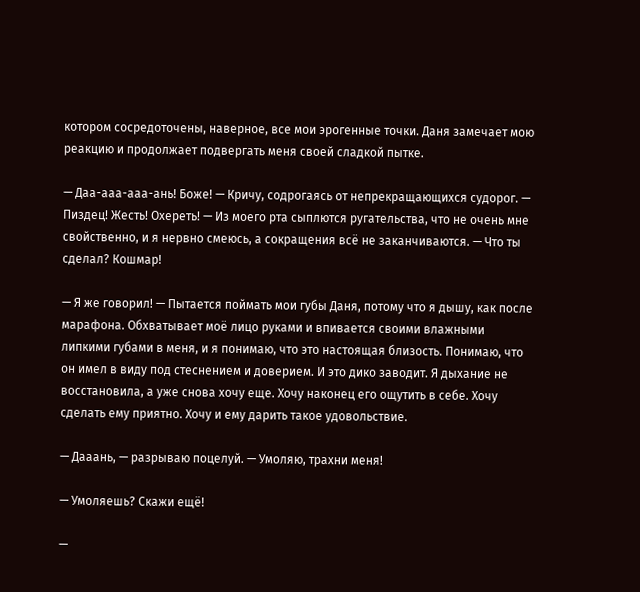котором сосредоточены, наверное, все мои эрогенные точки. Даня замечает мою реакцию и продолжает подвергать меня своей сладкой пытке.

— Даа-ааа-ааа-ань! Боже! — Кричу, содрогаясь от непрекращающихся судорог. — Пиздец! Жесть! Охереть! — Из моего рта сыплются ругательства, что не очень мне свойственно, и я нервно смеюсь, а сокращения всё не заканчиваются. — Что ты сделал? Кошмар!

— Я же говорил! — Пытается поймать мои губы Даня, потому что я дышу, как после марафона. Обхватывает моё лицо руками и впивается своими влажными липкими губами в меня, и я понимаю, что это настоящая близость. Понимаю, что он имел в виду под стеснением и доверием. И это дико заводит. Я дыхание не восстановила, а уже снова хочу еще. Хочу наконец его ощутить в себе. Хочу сделать ему приятно. Хочу и ему дарить такое удовольствие.

— Дааань, — разрываю поцелуй. — Умоляю, трахни меня!

— Умоляешь? Скажи ещё!

—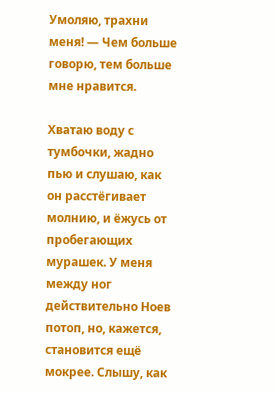Умоляю, трахни меня! — Чем больше говорю, тем больше мне нравится.

Хватаю воду с тумбочки, жадно пью и слушаю, как он расстёгивает молнию, и ёжусь от пробегающих мурашек. У меня между ног действительно Ноев потоп, но, кажется, становится ещё мокрее. Слышу, как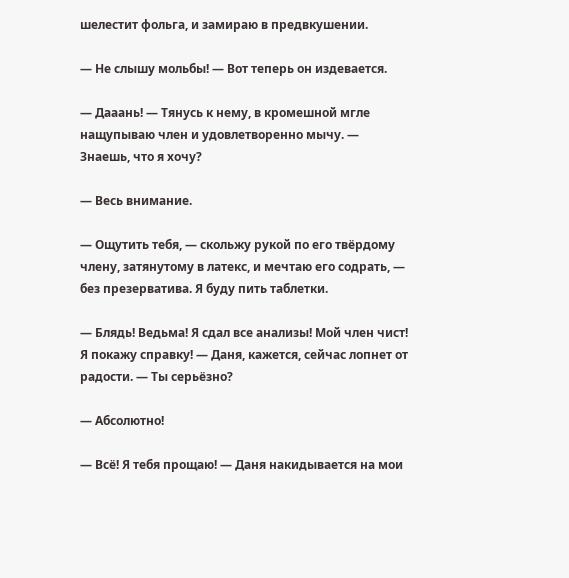шелестит фольга, и замираю в предвкушении.

— Не слышу мольбы! — Вот теперь он издевается.

— Дааань! — Тянусь к нему, в кромешной мгле нащупываю член и удовлетворенно мычу. — Знаешь, что я хочу?

— Весь внимание.

— Ощутить тебя, — скольжу рукой по его твёрдому члену, затянутому в латекс, и мечтаю его содрать, — без презерватива. Я буду пить таблетки.

— Блядь! Ведьма! Я сдал все анализы! Мой член чист! Я покажу справку! — Даня, кажется, сейчас лопнет от радости. — Ты серьёзно?

— Абсолютно!

— Всё! Я тебя прощаю! — Даня накидывается на мои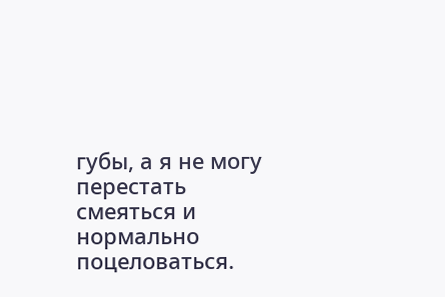губы, а я не могу перестать смеяться и нормально поцеловаться.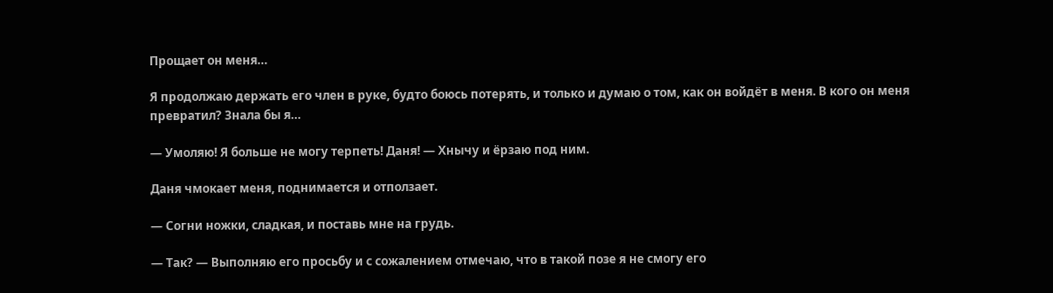Прощает он меня…

Я продолжаю держать его член в руке, будто боюсь потерять, и только и думаю о том, как он войдёт в меня. В кого он меня превратил? Знала бы я…

— Умоляю! Я больше не могу терпеть! Даня! — Хнычу и ёрзаю под ним.

Даня чмокает меня, поднимается и отползает.

— Согни ножки, сладкая, и поставь мне на грудь.

— Так? — Выполняю его просьбу и с сожалением отмечаю, что в такой позе я не смогу его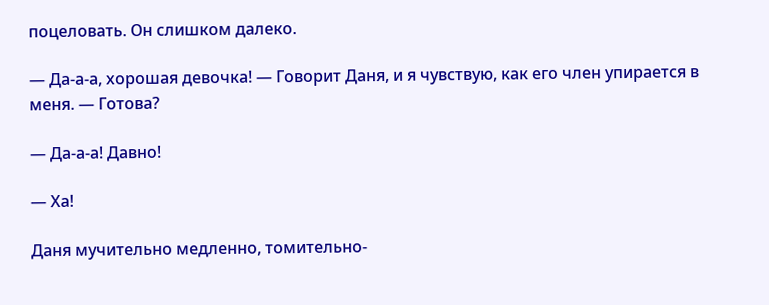поцеловать. Он слишком далеко.

— Да-а-а, хорошая девочка! — Говорит Даня, и я чувствую, как его член упирается в меня. — Готова?

— Да-а-а! Давно!

— Ха!

Даня мучительно медленно, томительно-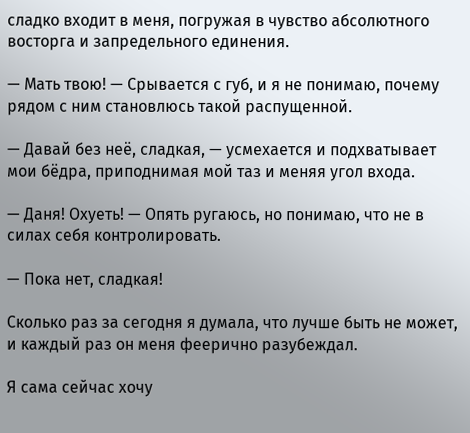сладко входит в меня, погружая в чувство абсолютного восторга и запредельного единения.

— Мать твою! — Срывается с губ, и я не понимаю, почему рядом с ним становлюсь такой распущенной.

— Давай без неё, сладкая, — усмехается и подхватывает мои бёдра, приподнимая мой таз и меняя угол входа.

— Даня! Охуеть! — Опять ругаюсь, но понимаю, что не в силах себя контролировать.

— Пока нет, сладкая!

Сколько раз за сегодня я думала, что лучше быть не может, и каждый раз он меня феерично разубеждал.

Я сама сейчас хочу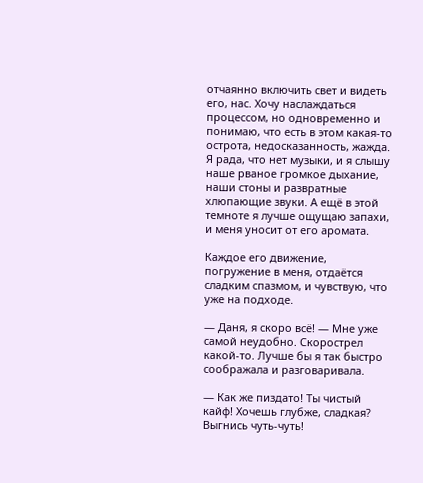отчаянно включить свет и видеть его, нас. Хочу наслаждаться процессом, но одновременно и понимаю, что есть в этом какая-то острота, недосказанность, жажда. Я рада, что нет музыки, и я слышу наше рваное громкое дыхание, наши стоны и развратные хлюпающие звуки. А ещё в этой темноте я лучше ощущаю запахи, и меня уносит от его аромата.

Каждое его движение, погружение в меня, отдаётся сладким спазмом, и чувствую, что уже на подходе.

— Даня, я скоро всё! — Мне уже самой неудобно. Скорострел какой-то. Лучше бы я так быстро соображала и разговаривала.

— Как же пиздато! Ты чистый кайф! Хочешь глубже, сладкая? Выгнись чуть-чуть!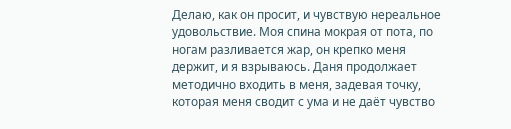Делаю, как он просит, и чувствую нереальное удовольствие. Моя спина мокрая от пота, по ногам разливается жар, он крепко меня держит, и я взрываюсь. Даня продолжает методично входить в меня, задевая точку, которая меня сводит с ума и не даёт чувство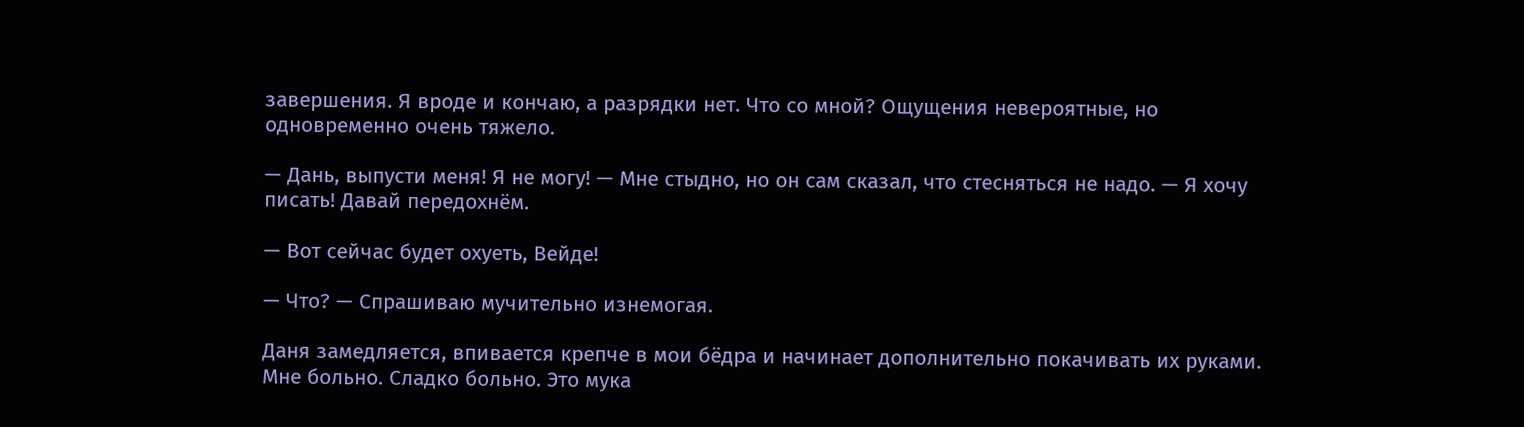завершения. Я вроде и кончаю, а разрядки нет. Что со мной? Ощущения невероятные, но одновременно очень тяжело.

— Дань, выпусти меня! Я не могу! — Мне стыдно, но он сам сказал, что стесняться не надо. — Я хочу писать! Давай передохнём.

— Вот сейчас будет охуеть, Вейде!

— Что? — Спрашиваю мучительно изнемогая.

Даня замедляется, впивается крепче в мои бёдра и начинает дополнительно покачивать их руками. Мне больно. Сладко больно. Это мука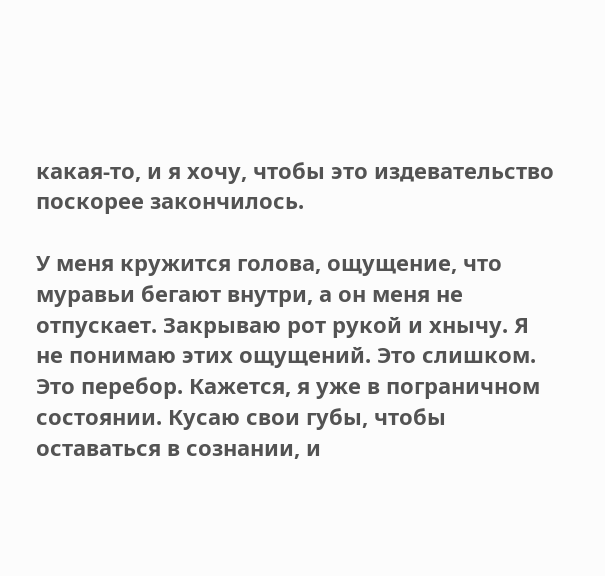какая-то, и я хочу, чтобы это издевательство поскорее закончилось.

У меня кружится голова, ощущение, что муравьи бегают внутри, а он меня не отпускает. Закрываю рот рукой и хнычу. Я не понимаю этих ощущений. Это слишком. Это перебор. Кажется, я уже в пограничном состоянии. Кусаю свои губы, чтобы оставаться в сознании, и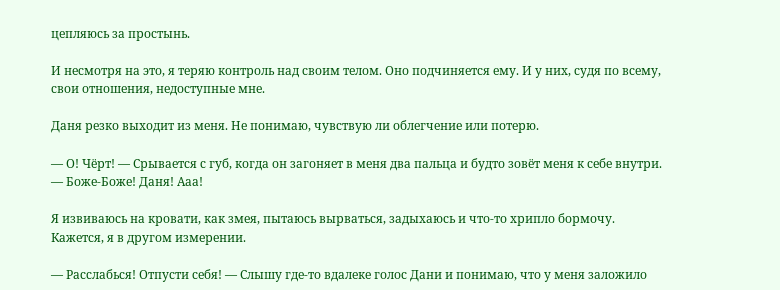цепляюсь за простынь.

И несмотря на это, я теряю контроль над своим телом. Оно подчиняется ему. И у них, судя по всему, свои отношения, недоступные мне.

Даня резко выходит из меня. Не понимаю, чувствую ли облегчение или потерю.

— О! Чёрт! — Срывается с губ, когда он загоняет в меня два пальца и будто зовёт меня к себе внутри. — Боже-Боже! Даня! Ааа!

Я извиваюсь на кровати, как змея, пытаюсь вырваться, задыхаюсь и что-то хрипло бормочу. Кажется, я в другом измерении.

— Расслабься! Отпусти себя! — Слышу где-то вдалеке голос Дани и понимаю, что у меня заложило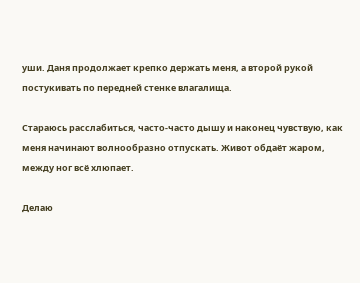уши. Даня продолжает крепко держать меня, а второй рукой постукивать по передней стенке влагалища.

Стараюсь расслабиться, часто-часто дышу и наконец чувствую, как меня начинают волнообразно отпускать. Живот обдаёт жаром, между ног всё хлюпает.

Делаю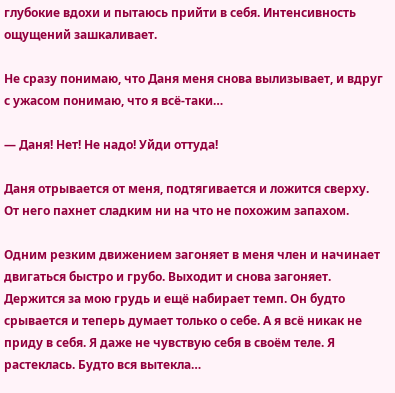глубокие вдохи и пытаюсь прийти в себя. Интенсивность ощущений зашкаливает.

Не сразу понимаю, что Даня меня снова вылизывает, и вдруг с ужасом понимаю, что я всё-таки…

— Даня! Нет! Не надо! Уйди оттуда!

Даня отрывается от меня, подтягивается и ложится сверху. От него пахнет сладким ни на что не похожим запахом.

Одним резким движением загоняет в меня член и начинает двигаться быстро и грубо. Выходит и снова загоняет. Держится за мою грудь и ещё набирает темп. Он будто срывается и теперь думает только о себе. А я всё никак не приду в себя. Я даже не чувствую себя в своём теле. Я растеклась. Будто вся вытекла…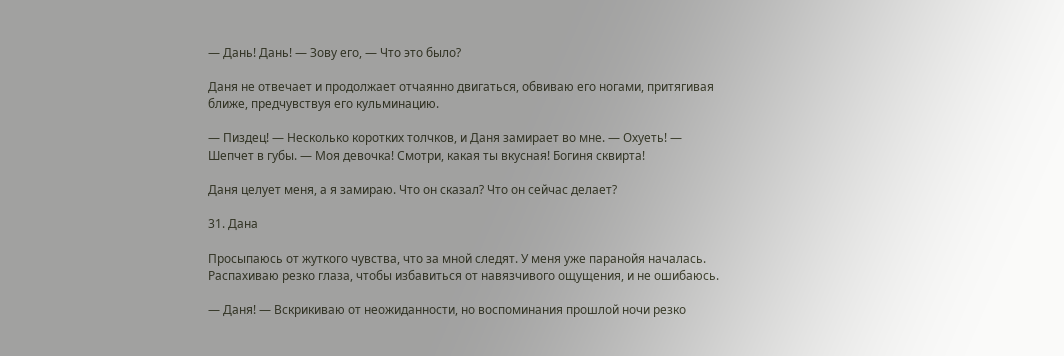— Дань! Дань! — Зову его, — Что это было?

Даня не отвечает и продолжает отчаянно двигаться, обвиваю его ногами, притягивая ближе, предчувствуя его кульминацию.

— Пиздец! — Несколько коротких толчков, и Даня замирает во мне. — Охуеть! — Шепчет в губы. — Моя девочка! Смотри, какая ты вкусная! Богиня сквирта!

Даня целует меня, а я замираю. Что он сказал? Что он сейчас делает?

31. Дана

Просыпаюсь от жуткого чувства, что за мной следят. У меня уже паранойя началась. Распахиваю резко глаза, чтобы избавиться от навязчивого ощущения, и не ошибаюсь.

— Даня! — Вскрикиваю от неожиданности, но воспоминания прошлой ночи резко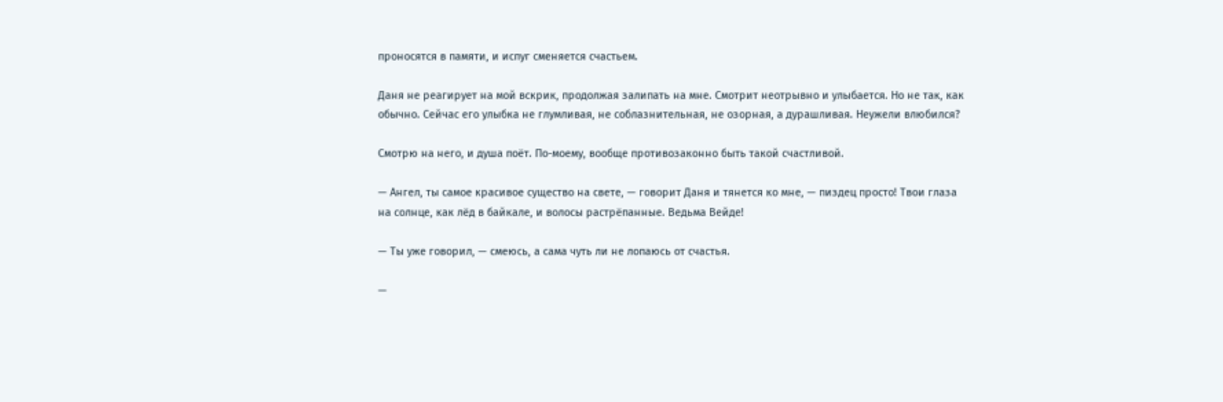проносятся в памяти, и испуг сменяется счастьем.

Даня не реагирует на мой вскрик, продолжая залипать на мне. Смотрит неотрывно и улыбается. Но не так, как обычно. Сейчас его улыбка не глумливая, не соблазнительная, не озорная, а дурашливая. Неужели влюбился?

Смотрю на него, и душа поёт. По-моему, вообще противозаконно быть такой счастливой.

— Ангел, ты самое красивое существо на свете, — говорит Даня и тянется ко мне, — пиздец просто! Твои глаза на солнце, как лёд в байкале, и волосы растрёпанные. Ведьма Вейде!

— Ты уже говорил, — смеюсь, а сама чуть ли не лопаюсь от счастья.

—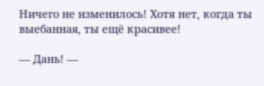Ничего не изменилось! Хотя нет, когда ты выебанная, ты ещё красивее!

— Дань! —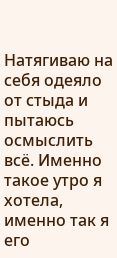Натягиваю на себя одеяло от стыда и пытаюсь осмыслить всё. Именно такое утро я хотела, именно так я его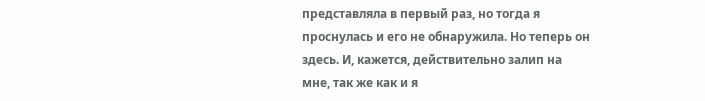представляла в первый раз, но тогда я проснулась и его не обнаружила. Но теперь он здесь. И, кажется, действительно залип на мне, так же как и я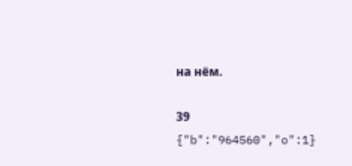на нём.

39
{"b":"964560","o":1}